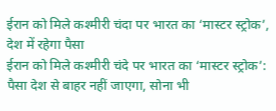ईरान को मिले कश्मीरी चंदा पर भारत का ‘मास्टर स्ट्रोक’, देश में रहेगा पैसा
ईरान को मिले कश्मीरी चंदे पर भारत का ‘मास्टर स्ट्रोक’: पैसा देश से बाहर नहीं जाएगा, सोना भी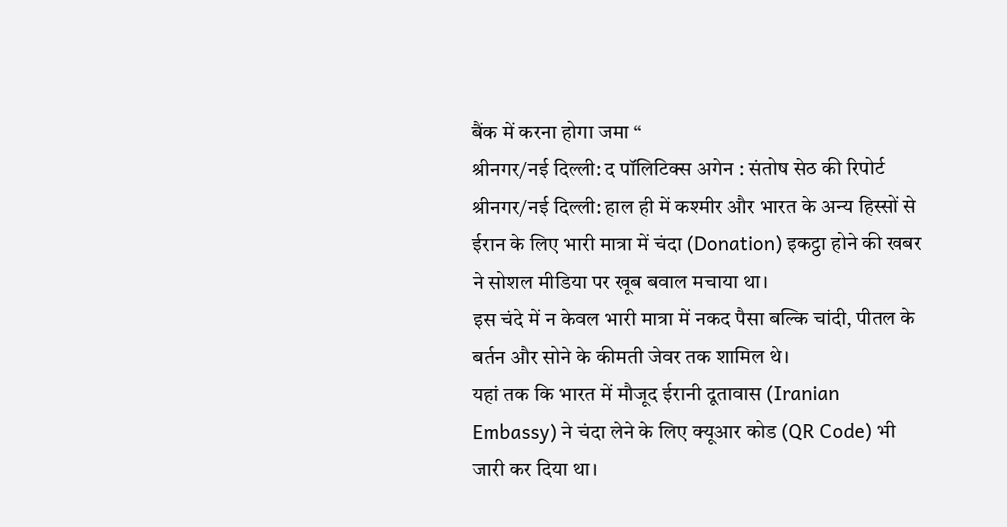बैंक में करना होगा जमा “
श्रीनगर/नई दिल्ली: द पॉलिटिक्स अगेन : संतोष सेठ की रिपोर्ट
श्रीनगर/नई दिल्ली: हाल ही में कश्मीर और भारत के अन्य हिस्सों से ईरान के लिए भारी मात्रा में चंदा (Donation) इकट्ठा होने की खबर ने सोशल मीडिया पर खूब बवाल मचाया था।
इस चंदे में न केवल भारी मात्रा में नकद पैसा बल्कि चांदी, पीतल के बर्तन और सोने के कीमती जेवर तक शामिल थे।
यहां तक कि भारत में मौजूद ईरानी दूतावास (Iranian Embassy) ने चंदा लेने के लिए क्यूआर कोड (QR Code) भी जारी कर दिया था।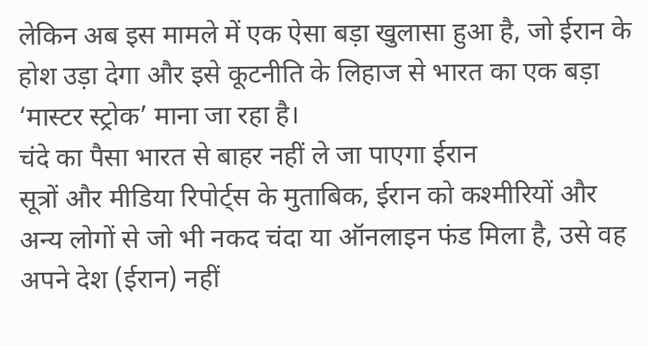लेकिन अब इस मामले में एक ऐसा बड़ा खुलासा हुआ है, जो ईरान के होश उड़ा देगा और इसे कूटनीति के लिहाज से भारत का एक बड़ा ‘मास्टर स्ट्रोक’ माना जा रहा है।
चंदे का पैसा भारत से बाहर नहीं ले जा पाएगा ईरान
सूत्रों और मीडिया रिपोर्ट्स के मुताबिक, ईरान को कश्मीरियों और अन्य लोगों से जो भी नकद चंदा या ऑनलाइन फंड मिला है, उसे वह अपने देश (ईरान) नहीं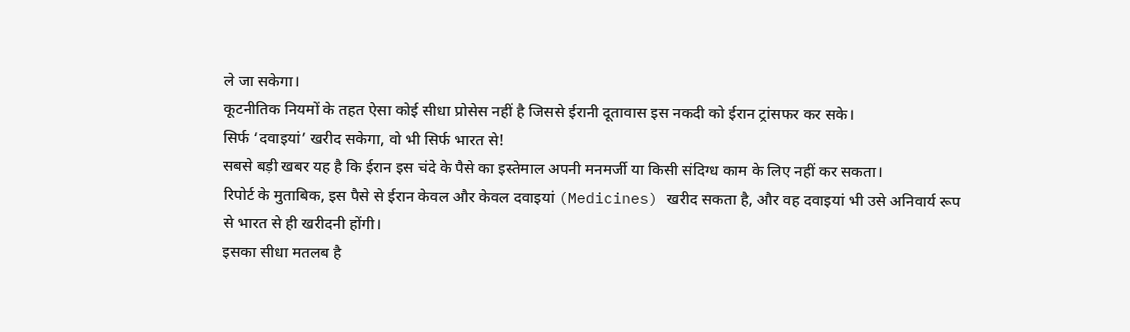ले जा सकेगा।
कूटनीतिक नियमों के तहत ऐसा कोई सीधा प्रोसेस नहीं है जिससे ईरानी दूतावास इस नकदी को ईरान ट्रांसफर कर सके।
सिर्फ ‘दवाइयां’ खरीद सकेगा, वो भी सिर्फ भारत से!
सबसे बड़ी खबर यह है कि ईरान इस चंदे के पैसे का इस्तेमाल अपनी मनमर्जी या किसी संदिग्ध काम के लिए नहीं कर सकता।
रिपोर्ट के मुताबिक, इस पैसे से ईरान केवल और केवल दवाइयां (Medicines) खरीद सकता है, और वह दवाइयां भी उसे अनिवार्य रूप से भारत से ही खरीदनी होंगी।
इसका सीधा मतलब है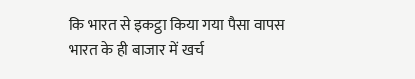कि भारत से इकट्ठा किया गया पैसा वापस भारत के ही बाजार में खर्च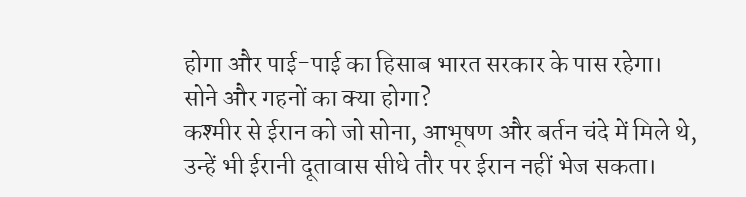होगा और पाई-पाई का हिसाब भारत सरकार के पास रहेगा।
सोने और गहनों का क्या होगा?
कश्मीर से ईरान को जो सोना, आभूषण और बर्तन चंदे में मिले थे, उन्हें भी ईरानी दूतावास सीधे तौर पर ईरान नहीं भेज सकता।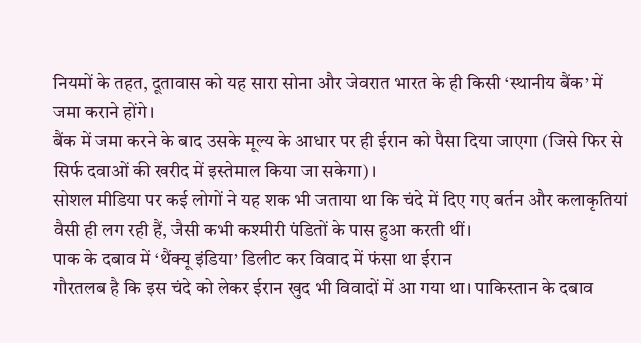नियमों के तहत, दूतावास को यह सारा सोना और जेवरात भारत के ही किसी ‘स्थानीय बैंक’ में जमा कराने होंगे।
बैंक में जमा करने के बाद उसके मूल्य के आधार पर ही ईरान को पैसा दिया जाएगा (जिसे फिर से सिर्फ दवाओं की खरीद में इस्तेमाल किया जा सकेगा)।
सोशल मीडिया पर कई लोगों ने यह शक भी जताया था कि चंदे में दिए गए बर्तन और कलाकृतियां वैसी ही लग रही हैं, जैसी कभी कश्मीरी पंडितों के पास हुआ करती थीं।
पाक के दबाव में ‘थैंक्यू इंडिया’ डिलीट कर विवाद में फंसा था ईरान
गौरतलब है कि इस चंदे को लेकर ईरान खुद भी विवादों में आ गया था। पाकिस्तान के दबाव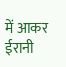में आकर ईरानी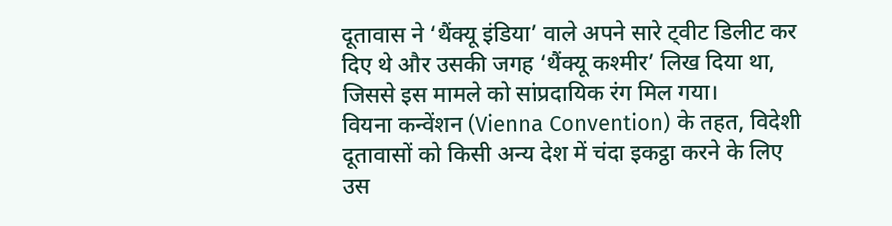दूतावास ने ‘थैंक्यू इंडिया’ वाले अपने सारे ट्वीट डिलीट कर दिए थे और उसकी जगह ‘थैंक्यू कश्मीर’ लिख दिया था, जिससे इस मामले को सांप्रदायिक रंग मिल गया।
वियना कन्वेंशन (Vienna Convention) के तहत, विदेशी दूतावासों को किसी अन्य देश में चंदा इकट्ठा करने के लिए उस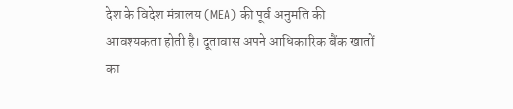देश के विदेश मंत्रालय (MEA) की पूर्व अनुमति की आवश्यकता होती है। दूतावास अपने आधिकारिक बैंक खातों का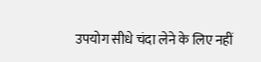उपयोग सीधे चंदा लेने के लिए नहीं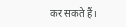कर सकते हैं।